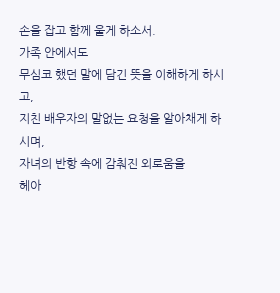손을 잡고 함께 울게 하소서.
가족 안에서도
무심코 했던 말에 담긴 뜻을 이해하게 하시고,
지친 배우자의 말없는 요청을 알아채게 하시며,
자녀의 반항 속에 감춰진 외로움을
헤아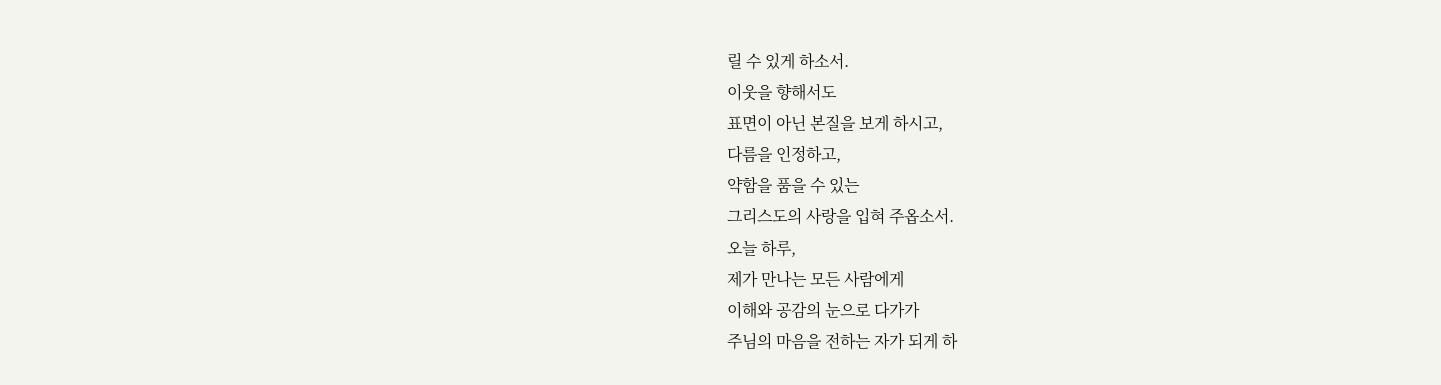릴 수 있게 하소서.
이웃을 향해서도
표면이 아닌 본질을 보게 하시고,
다름을 인정하고,
약함을 품을 수 있는
그리스도의 사랑을 입혀 주옵소서.
오늘 하루,
제가 만나는 모든 사람에게
이해와 공감의 눈으로 다가가
주님의 마음을 전하는 자가 되게 하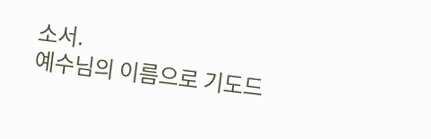소서.
예수님의 이름으로 기도드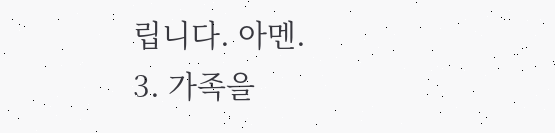립니다. 아멘.
3. 가족을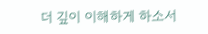더 깊이 이해하게 하소서